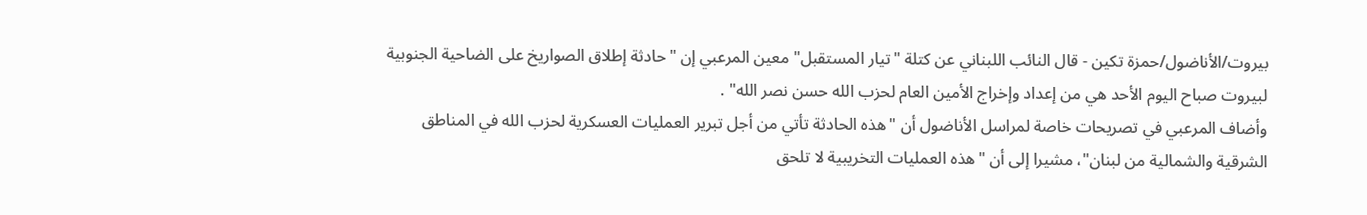بيروت/الأناضول/حمزة تكين - قال النائب اللبناني عن كتلة "تيار المستقبل" معين المرعبي إن "حادثة إطلاق الصواريخ على الضاحية الجنوبية لبيروت صباح اليوم الأحد هي من إعداد وإخراج الأمين العام لحزب الله حسن نصر الله" .
وأضاف المرعبي في تصريحات خاصة لمراسل الأناضول أن "هذه الحادثة تأتي من أجل تبرير العمليات العسكرية لحزب الله في المناطق الشرقية والشمالية من لبنان"، مشيرا إلى أن "هذه العمليات التخريبية لا تلحق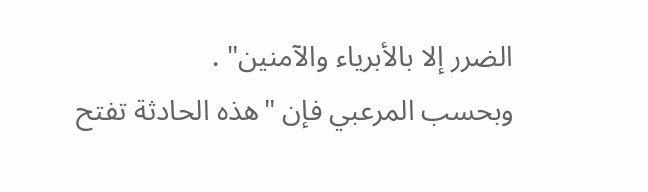الضرر إلا بالأبرياء والآمنين" .
وبحسب المرعبي فإن "هذه الحادثة تفتح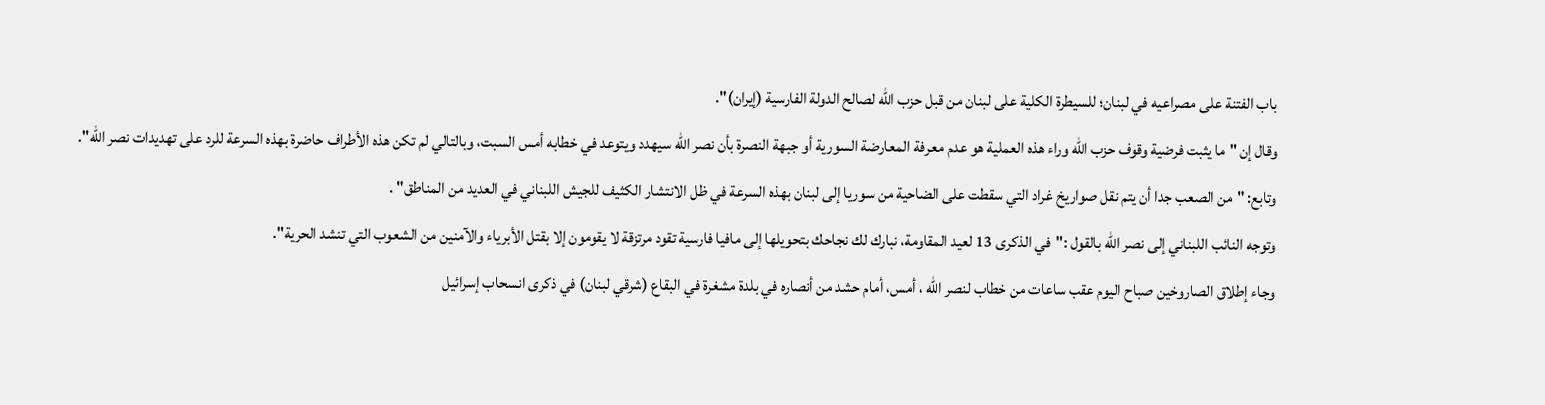باب الفتنة على مصراعيه في لبنان؛ للسيطرة الكلية على لبنان من قبل حزب الله لصالح الدولة الفارسية (إيران)".
وقال إن "ما يثبت فرضية وقوف حزب الله وراء هذه العملية هو عدم معرفة المعارضة السورية أو جبهة النصرة بأن نصر الله سيهدد ويتوعد في خطابه أمس السبت، وبالتالي لم تكن هذه الأطراف حاضرة بهذه السرعة للرد على تهديدات نصر الله".
وتابع: "من الصعب جدا أن يتم نقل صواريخ غراد التي سقطت على الضاحية من سوريا إلى لبنان بهذه السرعة في ظل الانتشار الكثيف للجيش اللبناني في العديد من المناطق" .
وتوجه النائب اللبناني إلى نصر الله بالقول :"في الذكرى 13 لعيد المقاومة، نبارك لك نجاحك بتحويلها إلى مافيا فارسية تقود مرتزقة لا يقومون إلا بقتل الأبرياء والآمنين من الشعوب التي تنشد الحرية".
وجاء إطلاق الصاروخين صباح اليوم عقب ساعات من خطاب لنصر الله ، أمس، أمام حشد من أنصاره في بلدة مشغرة في البقاع (شرقي لبنان) في ذكرى انسحاب إسرائيل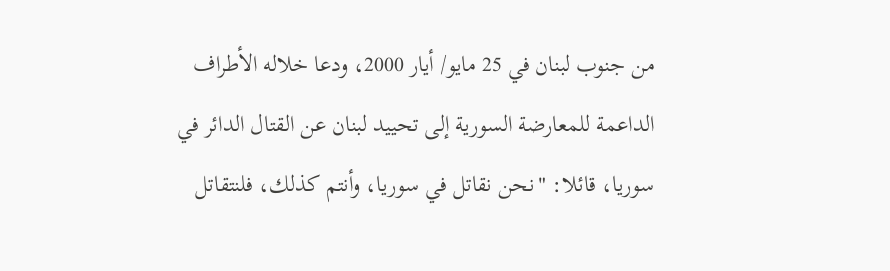من جنوب لبنان في 25 مايو/ أيار 2000، ودعا خلاله الأطراف الداعمة للمعارضة السورية إلى تحييد لبنان عن القتال الدائر في سوريا، قائلا: "نحن نقاتل في سوريا، وأنتم كذلك، فلنتقاتل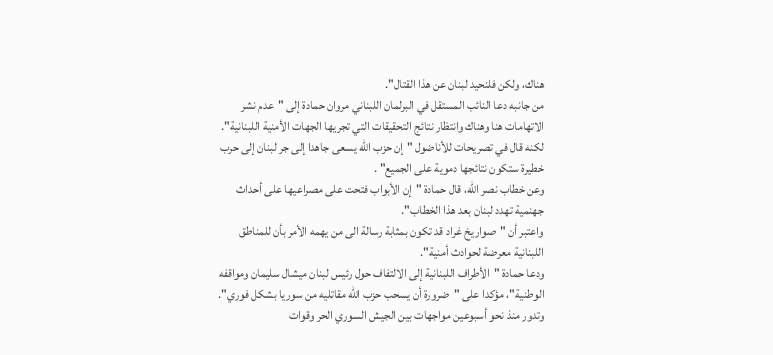هناك، ولكن فلنحيد لبنان عن هذا القتال".
من جانبه دعا النائب المستقل في البرلمان اللبناني مروان حمادة إلى "عدم نشر الاتهامات هنا وهناك وانتظار نتائج التحقيقات التي تجريها الجهات الأمنية اللبنانية".
لكنه قال في تصريحات للأناضول "إن حزب الله يسعى جاهدا إلى جر لبنان إلى حرب خطيرة ستكون نتائجها دموية على الجميع" .
وعن خطاب نصر الله، قال حمادة "إن الأبواب فتحت على مصراعيها على أحداث جهنمية تهدد لبنان بعد هذا الخطاب".
واعتبر أن "صواريخ غراد قد تكون بمثابة رسالة الى من يهمه الأمر بأن للمناطق اللبنانية معرضة لحوادث أمنية".
ودعا حمادة "الأطراف اللبنانية إلى الالتفاف حول رئيس لبنان ميشال سليمان ومواقفه الوطنية"، مؤكدا على "ضرورة أن يسحب حزب الله مقاتليه من سوريا بشكل فوري".
وتدور منذ نحو أسبوعين مواجهات بين الجيش السوري الحر وقوات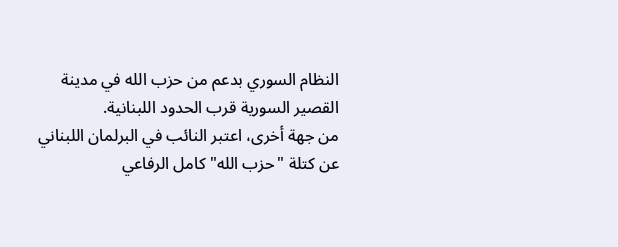النظام السوري بدعم من حزب الله في مدينة القصير السورية قرب الحدود اللبنانية.
من جهة أخرى، اعتبر النائب في البرلمان اللبناني عن كتلة "حزب الله" كامل الرفاعي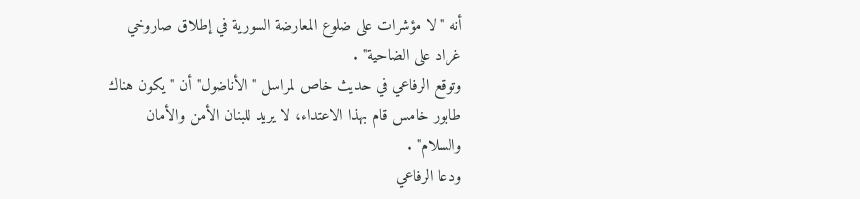أنه "لا مؤشرات على ضلوع المعارضة السورية في إطلاق صاروخي غراد على الضاحية" .
وتوقع الرفاعي في حديث خاص لمراسل "الأناضول" أن "يكون هناك طابور خامس قام بهذا الاعتداء، لا يريد للبنان الأمن والأمان والسلام" .
ودعا الرفاعي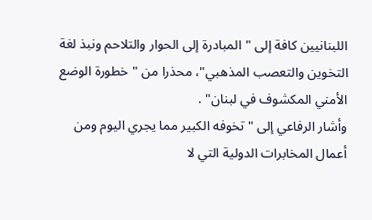اللبنانيين كافة إلى "المبادرة إلى الحوار والتلاحم ونبذ لغة التخوين والتعصب المذهبي"، محذرا من "خطورة الوضع الأمني المكشوف في لبنان" .
وأشار الرفاعي إلى "تخوفه الكبير مما يجري اليوم ومن أعمال المخابرات الدولية التي لا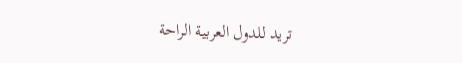تريد للدول العربية الراحة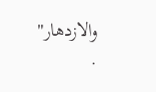والازدهار" .